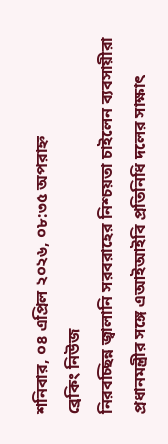শনিবার, ০৪ এপ্রিল ২০২৬, ০৮:৩৫ অপরাহ্ন
ব্রেকিং নিউজ
নিরবচ্ছিন্ন জ্বালানি সরবরাহের নিশ্চয়তা চাইলেন ব্যবসায়ীরা প্রধানমন্ত্রীর সঙ্গে এআইআইবি প্রতিনিধি দলের সাক্ষাৎ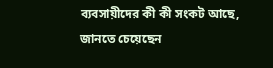ব্যবসায়ীদের কী কী সংকট আছে, জানতে চেয়েছেন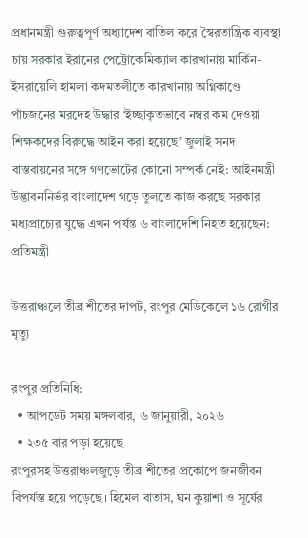প্রধানমন্ত্রী গুরুত্বপূর্ণ অধ্যাদেশ বাতিল করে স্বৈরতান্ত্রিক ব্যবস্থা চায় সরকার ইরানের পেট্রোকেমিক্যাল কারখানায় মার্কিন-ইসরায়েলি হামলা কদমতলীতে কারখানায় অগ্নিকাণ্ডে পাঁচজনের মরদেহ উদ্ধার ‘ইচ্ছাকৃতভাবে নম্বর কম দেওয়া শিক্ষকদের বিরুদ্ধে আইন করা হয়েছে’ জুলাই সনদ বাস্তবায়নের সঙ্গে গণভোটের কোনো সম্পর্ক নেই: আইনমন্ত্রী উদ্ভাবননির্ভর বাংলাদেশ গড়ে তুলতে কাজ করছে সরকার মধ্যপ্রাচ্যের যুদ্ধে এখন পর্যন্ত ৬ বাংলাদেশি নিহত হয়েছেন: প্রতিমন্ত্রী

উত্তরাঞ্চলে তীব্র শীতের দাপট, রংপুর মেডিকেলে ১৬ রোগীর মৃত্যু

রংপুর প্রতিনিধি:
  • আপডেট সময় মঙ্গলবার, ৬ জানুয়ারী, ২০২৬
  • ২৩৫ বার পড়া হয়েছে
রংপুরসহ উত্তরাঞ্চলজুড়ে তীব্র শীতের প্রকোপে জনজীবন বিপর্যস্ত হয়ে পড়েছে। হিমেল বাতাস, ঘন কুয়াশা ও সূর্যের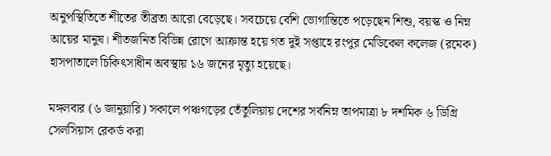অনুপস্থিতিতে শীতের তীব্রতা আরো বেড়েছে। সবচেয়ে বেশি ভোগান্তিতে পড়েছেন শিশু, বয়স্ক ও নিম্ন আয়ের মানুষ। শীতজনিত বিভিন্ন রোগে আক্রান্ত হয়ে গত দুই সপ্তাহে রংপুর মেডিকেল কলেজ (রমেক) হাসপাতালে চিকিৎসাধীন অবস্থায় ১৬ জনের মৃত্যু হয়েছে।

মঙ্গলবার (৬ জানুয়ারি) সকালে পঞ্চগড়ের তেঁতুলিয়ায় দেশের সর্বনিম্ন তাপমাত্রা ৮ দশমিক ৬ ডিগ্রি সেলসিয়াস রেকর্ড করা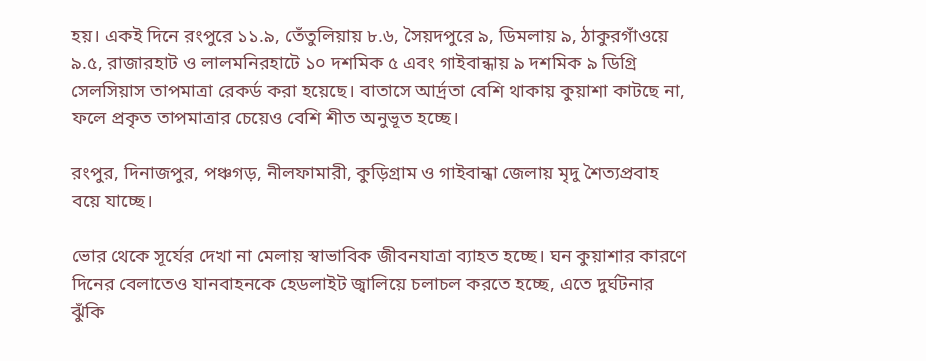হয়। একই দিনে রংপুরে ১১.৯, তেঁতুলিয়ায় ৮.৬, সৈয়দপুরে ৯, ডিমলায় ৯, ঠাকুরগাঁওয়ে ৯.৫, রাজারহাট ও লালমনিরহাটে ১০ দশমিক ৫ এবং গাইবান্ধায় ৯ দশমিক ৯ ডিগ্রি সেলসিয়াস তাপমাত্রা রেকর্ড করা হয়েছে। বাতাসে আর্দ্রতা বেশি থাকায় কুয়াশা কাটছে না, ফলে প্রকৃত তাপমাত্রার চেয়েও বেশি শীত অনুভূত হচ্ছে।

রংপুর, দিনাজপুর, পঞ্চগড়, নীলফামারী, কুড়িগ্রাম ও গাইবান্ধা জেলায় মৃদু শৈত্যপ্রবাহ বয়ে যাচ্ছে।

ভোর থেকে সূর্যের দেখা না মেলায় স্বাভাবিক জীবনযাত্রা ব্যাহত হচ্ছে। ঘন কুয়াশার কারণে দিনের বেলাতেও যানবাহনকে হেডলাইট জ্বালিয়ে চলাচল করতে হচ্ছে, এতে দুর্ঘটনার ঝুঁকি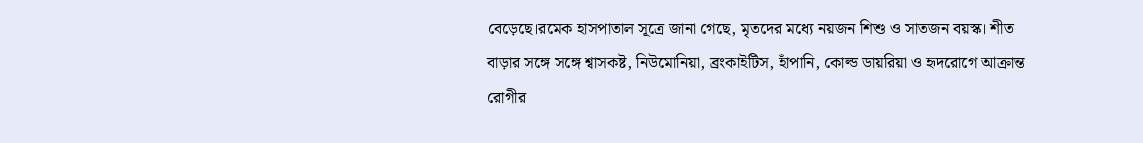বেড়েছে।রমেক হাসপাতাল সূত্রে জানা গেছে, মৃতদের মধ্যে নয়জন শিশু ও সাতজন বয়স্ক। শীত বাড়ার সঙ্গে সঙ্গে শ্বাসকষ্ট, নিউমোনিয়া, ব্রংকাইটিস, হাঁপানি, কোল্ড ডায়রিয়া ও হৃদরোগে আক্রান্ত রোগীর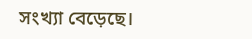সংখ্যা বেড়েছে।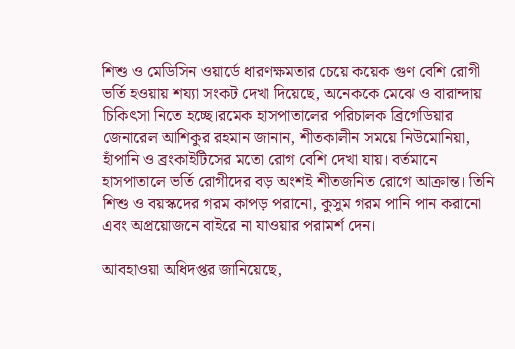শিশু ও মেডিসিন ওয়ার্ডে ধারণক্ষমতার চেয়ে কয়েক গুণ বেশি রোগী ভর্তি হওয়ায় শয্যা সংকট দেখা দিয়েছে, অনেককে মেঝে ও বারান্দায় চিকিৎসা নিতে হচ্ছে।রমেক হাসপাতালের পরিচালক ব্রিগেডিয়ার জেনারেল আশিকুর রহমান জানান, শীতকালীন সময়ে নিউমোনিয়া, হাঁপানি ও ব্রংকাইটিসের মতো রোগ বেশি দেখা যায়। বর্তমানে হাসপাতালে ভর্তি রোগীদের বড় অংশই শীতজনিত রোগে আক্রান্ত। তিনি শিশু ও বয়স্কদের গরম কাপড় পরানো, কুসুম গরম পানি পান করানো এবং অপ্রয়োজনে বাইরে না যাওয়ার পরামর্শ দেন।

আবহাওয়া অধিদপ্তর জানিয়েছে,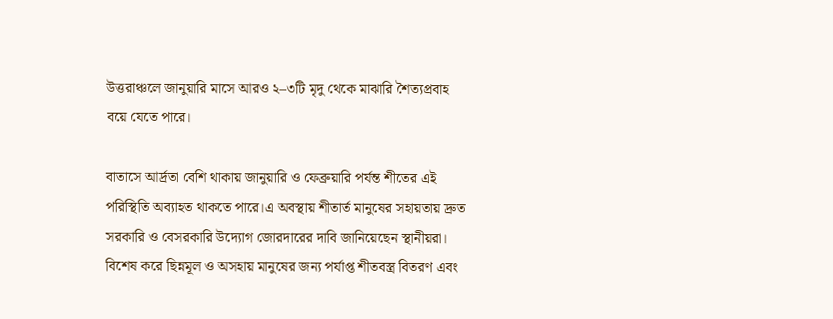উত্তরাঞ্চলে জানুয়ারি মাসে আরও ২–৩টি মৃদু থেকে মাঝারি শৈত্যপ্রবাহ বয়ে যেতে পারে।

বাতাসে আর্দ্রতা বেশি থাকায় জানুয়ারি ও ফেব্রুয়ারি পর্যন্ত শীতের এই পরিস্থিতি অব্যাহত থাকতে পারে।এ অবস্থায় শীতার্ত মানুষের সহায়তায় দ্রুত সরকারি ও বেসরকারি উদ্যোগ জোরদারের দাবি জানিয়েছেন স্থানীয়রা। বিশেষ করে ছিন্নমূল ও অসহায় মানুষের জন্য পর্যাপ্ত শীতবস্ত্র বিতরণ এবং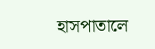হাসপাতালে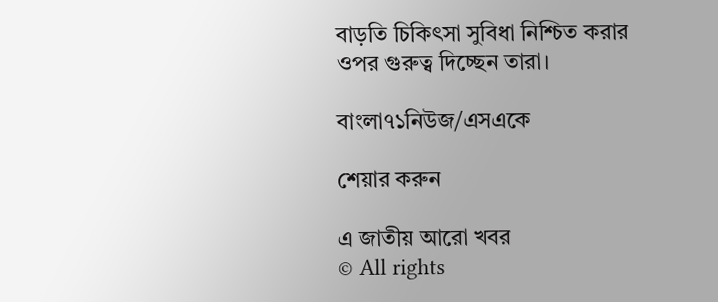বাড়তি চিকিৎসা সুবিধা নিশ্চিত করার ওপর গুরুত্ব দিচ্ছেন তারা।

বাংলা৭১নিউজ/এসএকে

শেয়ার করুন

এ জাতীয় আরো খবর
© All rights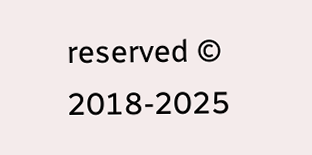reserved © 2018-2025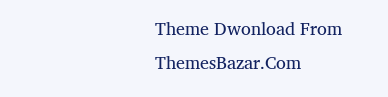Theme Dwonload From ThemesBazar.Com